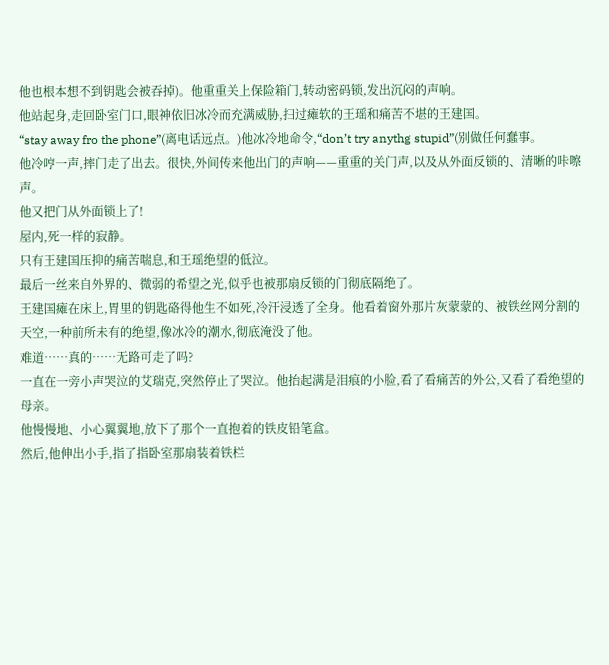他也根本想不到钥匙会被吞掉)。他重重关上保险箱门,转动密码锁,发出沉闷的声响。
他站起身,走回卧室门口,眼神依旧冰冷而充满威胁,扫过瘫软的王瑶和痛苦不堪的王建国。
“stay away fro the phone”(离电话远点。)他冰冷地命令,“don’t try anythg stupid”(别做任何蠢事。
他冷哼一声,摔门走了出去。很快,外间传来他出门的声响——重重的关门声,以及从外面反锁的、清晰的咔嚓声。
他又把门从外面锁上了!
屋内,死一样的寂静。
只有王建国压抑的痛苦喘息,和王瑶绝望的低泣。
最后一丝来自外界的、微弱的希望之光,似乎也被那扇反锁的门彻底隔绝了。
王建国瘫在床上,胃里的钥匙硌得他生不如死,冷汗浸透了全身。他看着窗外那片灰蒙蒙的、被铁丝网分割的天空,一种前所未有的绝望,像冰冷的潮水,彻底淹没了他。
难道……真的……无路可走了吗?
一直在一旁小声哭泣的艾瑞克,突然停止了哭泣。他抬起满是泪痕的小脸,看了看痛苦的外公,又看了看绝望的母亲。
他慢慢地、小心翼翼地,放下了那个一直抱着的铁皮铅笔盒。
然后,他伸出小手,指了指卧室那扇装着铁栏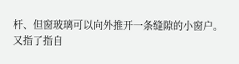杆、但窗玻璃可以向外推开一条缝隙的小窗户。
又指了指自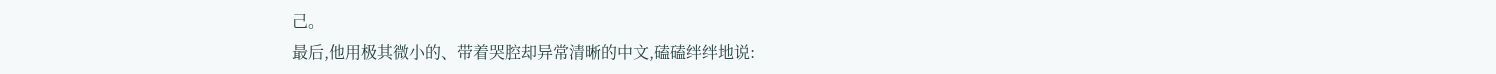己。
最后,他用极其微小的、带着哭腔却异常清晰的中文,磕磕绊绊地说: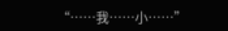“……我……小……”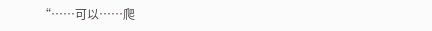“……可以……爬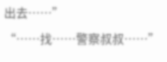出去……”
“……找……警察叔叔……”